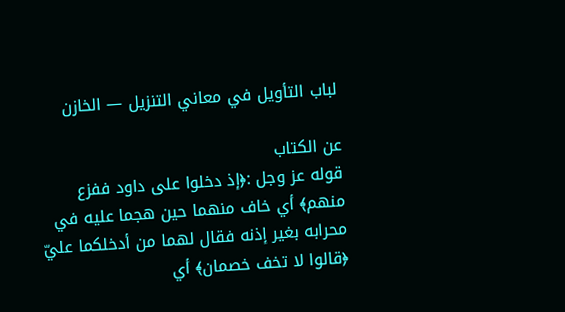لباب التأويل في معاني التنزيل — الخازن

عن الكتاب
قوله عز وجل :﴿إذ دخلوا على داود ففزع منهم﴾ أي خاف منهما حين هجما عليه في محرابه بغير إذنه فقال لهما من أدخلكما عليّ ﴿قالوا لا تخف خصمان﴾ أي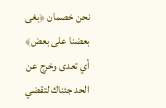نحن خصمان ﴿بغى بعضنا على بعض﴾ أي تعدى وخرج عن الحد جئناك لتقضي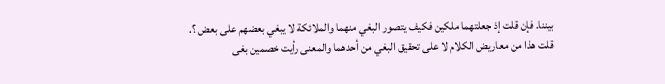بيننا. فإن قلت إذ جعلتهما ملكين فكيف يتصور البغي منهما والملائكة لا يبغي بعضهم على بعض ؟.
قلت هذا من معاريض الكلام لا على تحقيق البغي من أحدهما والمعنى رأيت خصمين بغى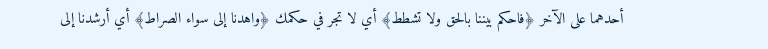أحدهما على الآخر ﴿فاحكم بيننا بالحق ولا تشطط﴾ أي لا تجر في حكمك ﴿واهدنا إلى سواء الصراط﴾ أي أرشدنا إلى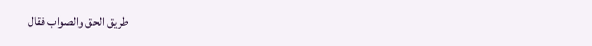طريق الحق والصواب فقال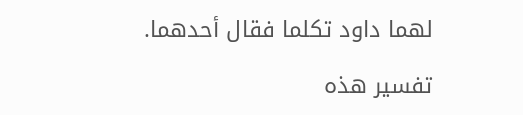لهما داود تكلما فقال أحدهما.

تفسير هذه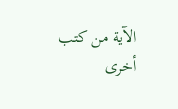الآية من كتب أخرى